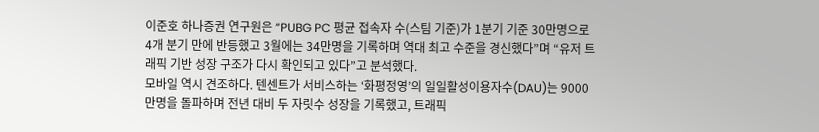이준호 하나증권 연구원은 “PUBG PC 평균 접속자 수(스팀 기준)가 1분기 기준 30만명으로 4개 분기 만에 반등했고 3월에는 34만명을 기록하며 역대 최고 수준을 경신했다”며 “유저 트래픽 기반 성장 구조가 다시 확인되고 있다”고 분석했다.
모바일 역시 견조하다. 텐센트가 서비스하는 ‘화평정영’의 일일활성이용자수(DAU)는 9000만명을 돌파하며 전년 대비 두 자릿수 성장을 기록했고, 트래픽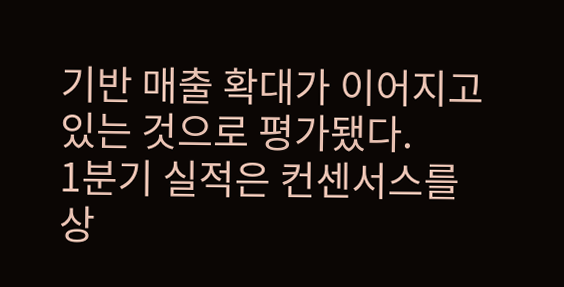기반 매출 확대가 이어지고 있는 것으로 평가됐다.
1분기 실적은 컨센서스를 상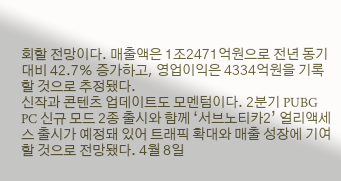회할 전망이다. 매출액은 1조2471억원으로 전년 동기 대비 42.7% 증가하고, 영업이익은 4334억원을 기록할 것으로 추정됐다.
신작과 콘텐츠 업데이트도 모멘텀이다. 2분기 PUBG PC 신규 모드 2종 출시와 함께 ‘서브노티카2’ 얼리액세스 출시가 예정돼 있어 트래픽 확대와 매출 성장에 기여할 것으로 전망됐다. 4월 8일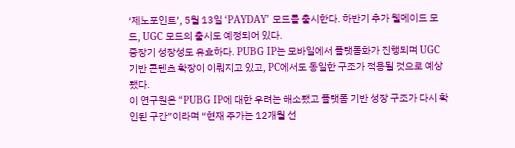‘제노포인트’, 5월 13일 ‘PAYDAY’ 모드를 출시한다. 하반기 추가 웰메이드 모드, UGC 모드의 출시도 예정되어 있다.
중장기 성장성도 유효하다. PUBG IP는 모바일에서 플랫폼화가 진행되며 UGC 기반 콘텐츠 확장이 이뤄지고 있고, PC에서도 동일한 구조가 적용될 것으로 예상됐다.
이 연구원은 “PUBG IP에 대한 우려는 해소됐고 플랫폼 기반 성장 구조가 다시 확인된 구간”이라며 “현재 주가는 12개월 선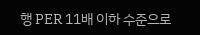행 PER 11배 이하 수준으로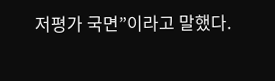저평가 국면”이라고 말했다.